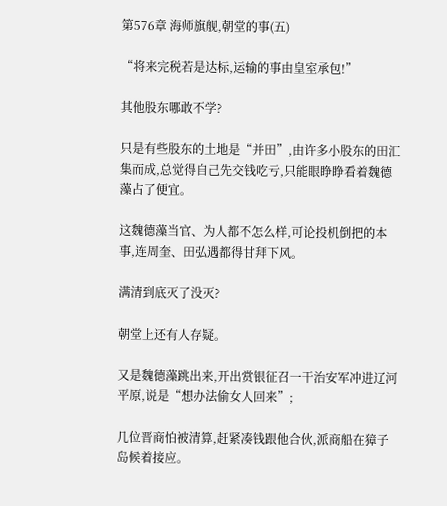第576章 海师旗舰,朝堂的事(五)

“将来完税若是达标,运输的事由皇室承包!”

其他股东哪敢不学?

只是有些股东的土地是“并田”,由许多小股东的田汇集而成,总觉得自己先交钱吃亏,只能眼睁睁看着魏德藻占了便宜。

这魏德藻当官、为人都不怎么样,可论投机倒把的本事,连周奎、田弘遇都得甘拜下风。

满清到底灭了没灭?

朝堂上还有人存疑。

又是魏德藻跳出来,开出赏银征召一干治安军冲进辽河平原,说是“想办法偷女人回来”;

几位晋商怕被清算,赶紧凑钱跟他合伙,派商船在獐子岛候着接应。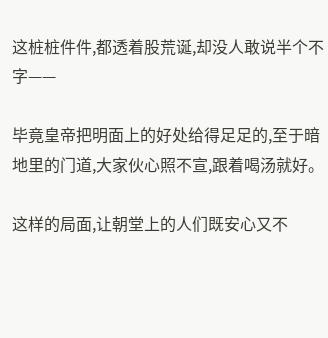这桩桩件件,都透着股荒诞,却没人敢说半个不字——

毕竟皇帝把明面上的好处给得足足的,至于暗地里的门道,大家伙心照不宣,跟着喝汤就好。

这样的局面,让朝堂上的人们既安心又不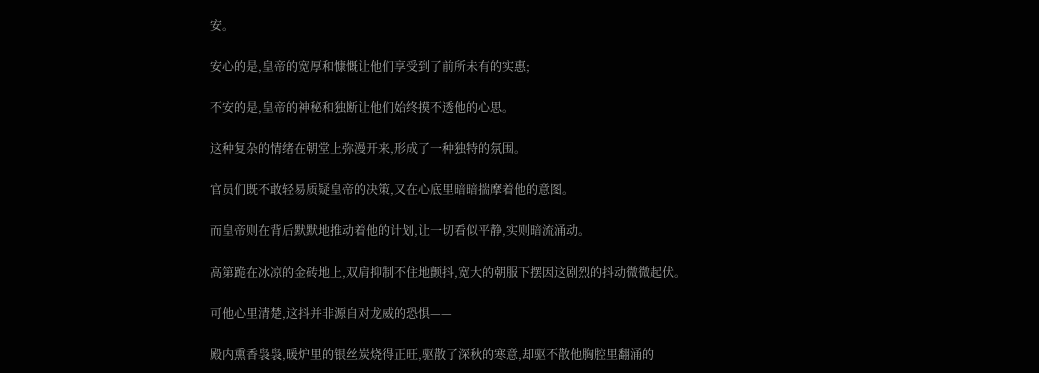安。

安心的是,皇帝的宽厚和慷慨让他们享受到了前所未有的实惠;

不安的是,皇帝的神秘和独断让他们始终摸不透他的心思。

这种复杂的情绪在朝堂上弥漫开来,形成了一种独特的氛围。

官员们既不敢轻易质疑皇帝的决策,又在心底里暗暗揣摩着他的意图。

而皇帝则在背后默默地推动着他的计划,让一切看似平静,实则暗流涌动。

高第跪在冰凉的金砖地上,双肩抑制不住地颤抖,宽大的朝服下摆因这剧烈的抖动微微起伏。

可他心里清楚,这抖并非源自对龙威的恐惧——

殿内熏香袅袅,暖炉里的银丝炭烧得正旺,驱散了深秋的寒意,却驱不散他胸腔里翻涌的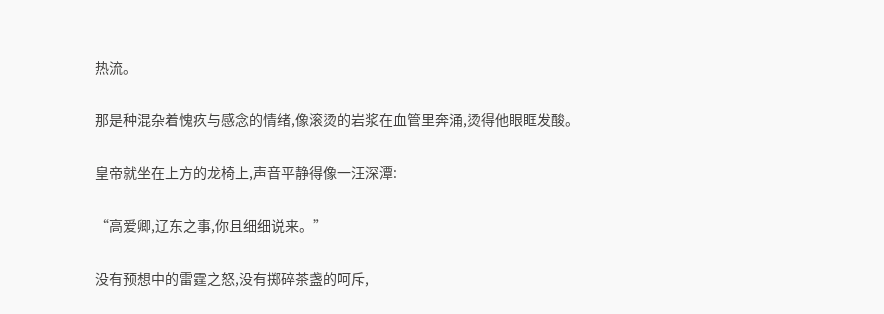热流。

那是种混杂着愧疚与感念的情绪,像滚烫的岩浆在血管里奔涌,烫得他眼眶发酸。

皇帝就坐在上方的龙椅上,声音平静得像一汪深潭:

“高爱卿,辽东之事,你且细细说来。”

没有预想中的雷霆之怒,没有掷碎茶盏的呵斥,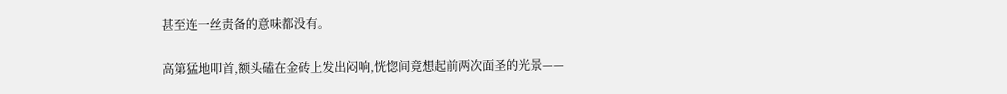甚至连一丝责备的意味都没有。

高第猛地叩首,额头磕在金砖上发出闷响,恍惚间竟想起前两次面圣的光景——